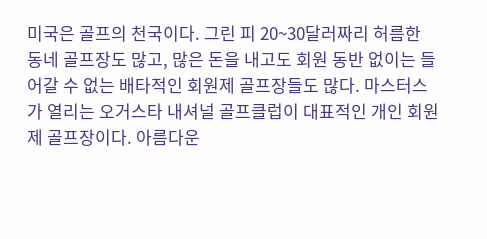미국은 골프의 천국이다. 그린 피 20~30달러짜리 허름한 동네 골프장도 많고, 많은 돈을 내고도 회원 동반 없이는 들어갈 수 없는 배타적인 회원제 골프장들도 많다. 마스터스가 열리는 오거스타 내셔널 골프클럽이 대표적인 개인 회원제 골프장이다. 아름다운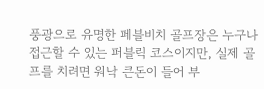풍광으로 유명한 페블비치 골프장은 누구나 접근할 수 있는 퍼블릭 코스이지만, 실제 골프를 치려면 워낙 큰돈이 들어 부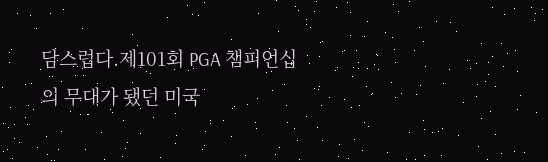담스럽다.제101회 PGA 챔피언십의 무대가 됐던 미국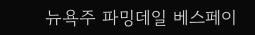뉴욕주 파밍데일 베스페이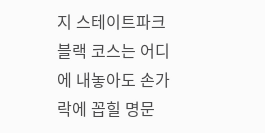지 스테이트파크 블랙 코스는 어디에 내놓아도 손가락에 꼽힐 명문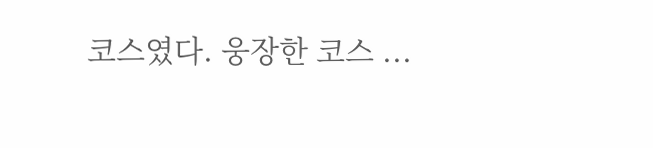코스였다. 웅장한 코스 ...